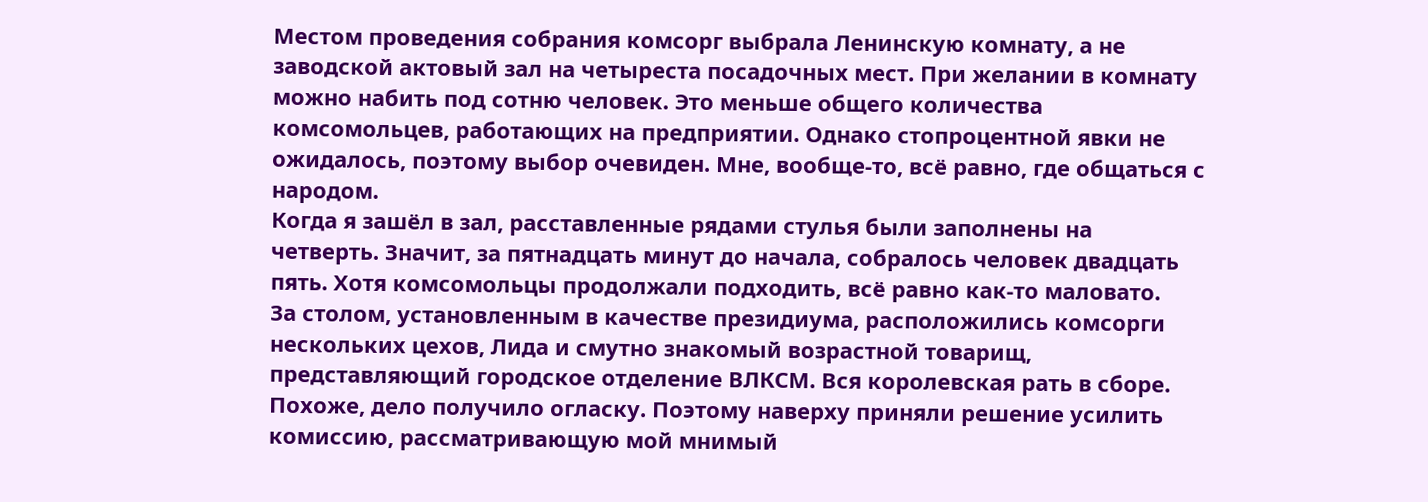Местом проведения собрания комсорг выбрала Ленинскую комнату, а не заводской актовый зал на четыреста посадочных мест. При желании в комнату можно набить под сотню человек. Это меньше общего количества комсомольцев, работающих на предприятии. Однако стопроцентной явки не ожидалось, поэтому выбор очевиден. Мне, вообще-то, всё равно, где общаться с народом.
Когда я зашёл в зал, расставленные рядами стулья были заполнены на четверть. Значит, за пятнадцать минут до начала, собралось человек двадцать пять. Хотя комсомольцы продолжали подходить, всё равно как-то маловато.
За столом, установленным в качестве президиума, расположились комсорги нескольких цехов, Лида и смутно знакомый возрастной товарищ, представляющий городское отделение ВЛКСМ. Вся королевская рать в сборе.
Похоже, дело получило огласку. Поэтому наверху приняли решение усилить комиссию, рассматривающую мой мнимый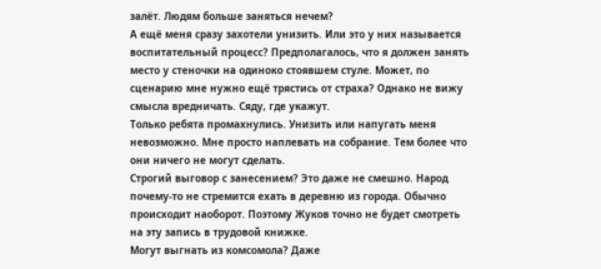залёт. Людям больше заняться нечем?
А ещё меня сразу захотели унизить. Или это у них называется воспитательный процесс? Предполагалось, что я должен занять место у стеночки на одиноко стоявшем стуле. Может, по сценарию мне нужно ещё трястись от страха? Однако не вижу смысла вредничать. Сяду, где укажут.
Только ребята промахнулись. Унизить или напугать меня невозможно. Мне просто наплевать на собрание. Тем более что они ничего не могут сделать.
Строгий выговор с занесением? Это даже не смешно. Народ почему-то не стремится ехать в деревню из города. Обычно происходит наоборот. Поэтому Жуков точно не будет смотреть на эту запись в трудовой книжке.
Могут выгнать из комсомола? Даже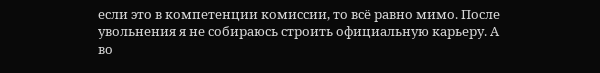если это в компетенции комиссии, то всё равно мимо. После увольнения я не собираюсь строить официальную карьеру. А во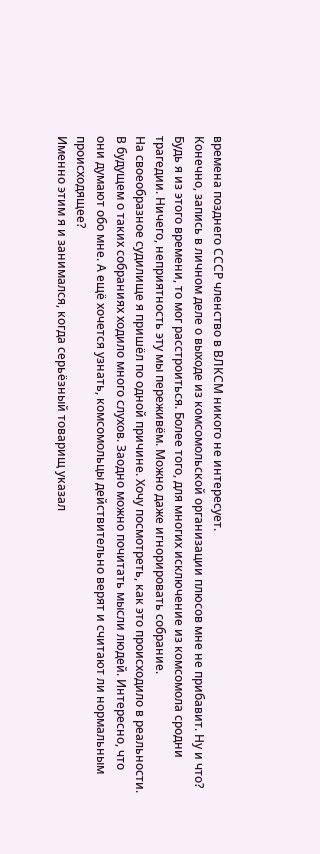времена позднего СССР членство в ВЛКСМ никого не интересует.
Конечно, запись в личном деле о выходе из комсомольской организации плюсов мне не прибавит. Ну и что? Будь я из этого времени, то мог расстроиться. Более того, для многих исключение из комсомола сродни трагедии. Ничего, неприятность эту мы переживём. Можно даже игнорировать собрание.
На своеобразное судилище я пришёл по одной причине. Хочу посмотреть, как это происходило в реальности. В будущем о таких собраниях ходило много слухов. Заодно можно почитать мысли людей. Интересно, что они думают обо мне. А ещё хочется узнать, комсомольцы действительно верят и считают ли нормальным происходящее?
Именно этим я и занимался, когда серьёзный товарищ указал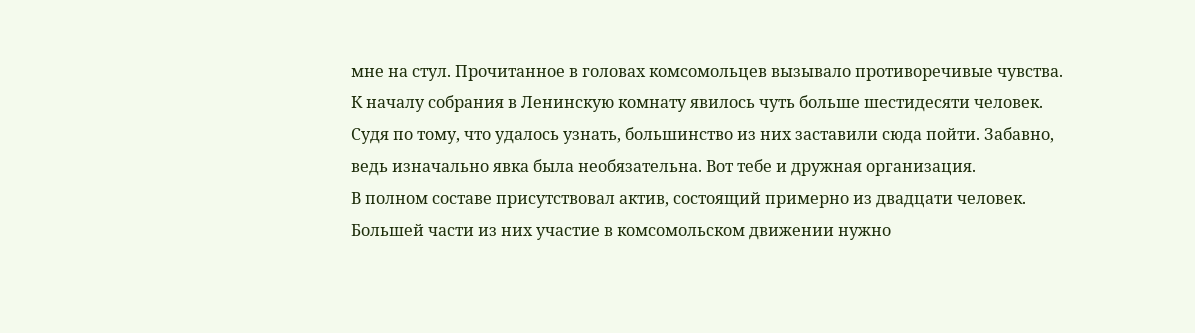мне на стул. Прочитанное в головах комсомольцев вызывало противоречивые чувства.
К началу собрания в Ленинскую комнату явилось чуть больше шестидесяти человек. Судя по тому, что удалось узнать, большинство из них заставили сюда пойти. Забавно, ведь изначально явка была необязательна. Вот тебе и дружная организация.
В полном составе присутствовал актив, состоящий примерно из двадцати человек. Большей части из них участие в комсомольском движении нужно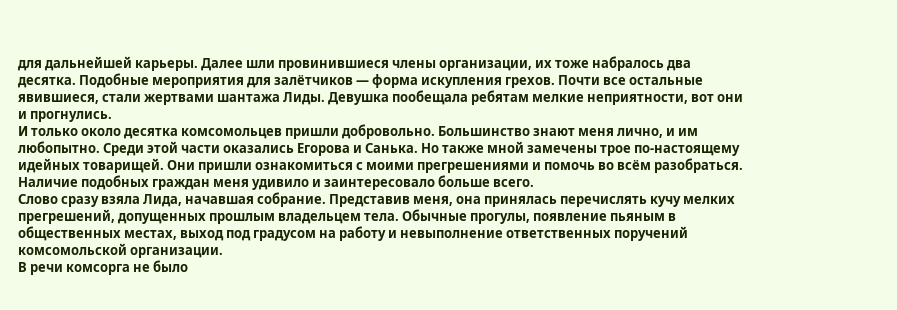для дальнейшей карьеры. Далее шли провинившиеся члены организации, их тоже набралось два десятка. Подобные мероприятия для залётчиков — форма искупления грехов. Почти все остальные явившиеся, стали жертвами шантажа Лиды. Девушка пообещала ребятам мелкие неприятности, вот они и прогнулись.
И только около десятка комсомольцев пришли добровольно. Большинство знают меня лично, и им любопытно. Среди этой части оказались Егорова и Санька. Но также мной замечены трое по-настоящему идейных товарищей. Они пришли ознакомиться с моими прегрешениями и помочь во всём разобраться. Наличие подобных граждан меня удивило и заинтересовало больше всего.
Слово сразу взяла Лида, начавшая собрание. Представив меня, она принялась перечислять кучу мелких прегрешений, допущенных прошлым владельцем тела. Обычные прогулы, появление пьяным в общественных местах, выход под градусом на работу и невыполнение ответственных поручений комсомольской организации.
В речи комсорга не было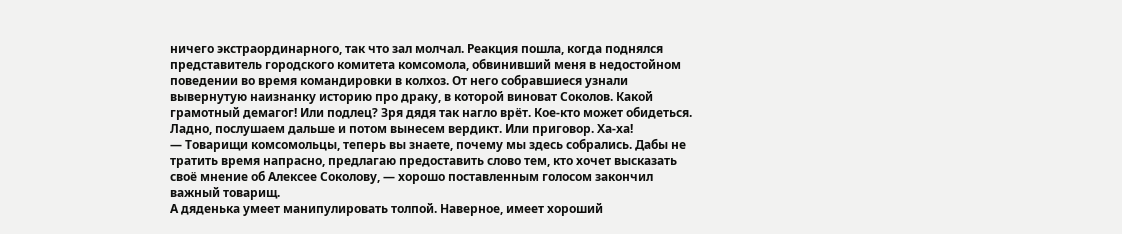ничего экстраординарного, так что зал молчал. Реакция пошла, когда поднялся представитель городского комитета комсомола, обвинивший меня в недостойном поведении во время командировки в колхоз. От него собравшиеся узнали вывернутую наизнанку историю про драку, в которой виноват Соколов. Какой грамотный демагог! Или подлец? Зря дядя так нагло врёт. Кое-кто может обидеться. Ладно, послушаем дальше и потом вынесем вердикт. Или приговор. Ха-ха!
— Товарищи комсомольцы, теперь вы знаете, почему мы здесь собрались. Дабы не тратить время напрасно, предлагаю предоставить слово тем, кто хочет высказать своё мнение об Алексее Соколову, — хорошо поставленным голосом закончил важный товарищ.
А дяденька умеет манипулировать толпой. Наверное, имеет хороший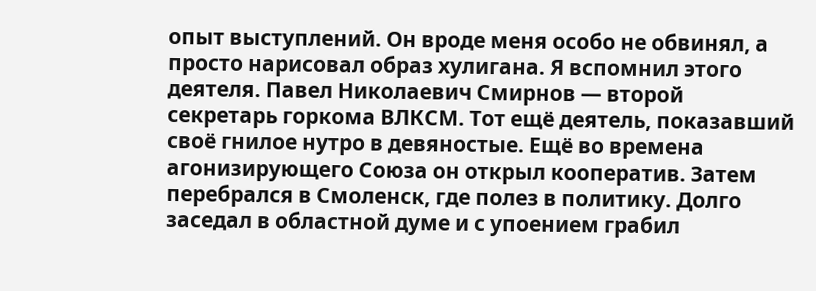опыт выступлений. Он вроде меня особо не обвинял, а просто нарисовал образ хулигана. Я вспомнил этого деятеля. Павел Николаевич Смирнов — второй секретарь горкома ВЛКСМ. Тот ещё деятель, показавший своё гнилое нутро в девяностые. Ещё во времена агонизирующего Союза он открыл кооператив. Затем перебрался в Смоленск, где полез в политику. Долго заседал в областной думе и с упоением грабил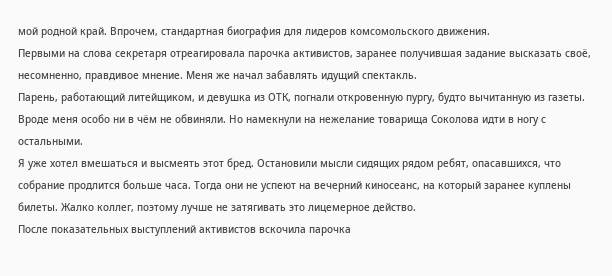мой родной край. Впрочем, стандартная биография для лидеров комсомольского движения.
Первыми на слова секретаря отреагировала парочка активистов, заранее получившая задание высказать своё, несомненно, правдивое мнение. Меня же начал забавлять идущий спектакль.
Парень, работающий литейщиком, и девушка из ОТК, погнали откровенную пургу, будто вычитанную из газеты. Вроде меня особо ни в чём не обвиняли. Но намекнули на нежелание товарища Соколова идти в ногу с остальными.
Я уже хотел вмешаться и высмеять этот бред. Остановили мысли сидящих рядом ребят, опасавшихся, что собрание продлится больше часа. Тогда они не успеют на вечерний киносеанс, на который заранее куплены билеты. Жалко коллег, поэтому лучше не затягивать это лицемерное действо.
После показательных выступлений активистов вскочила парочка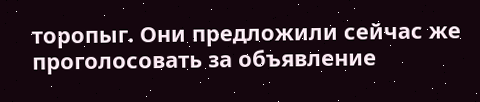торопыг. Они предложили сейчас же проголосовать за объявление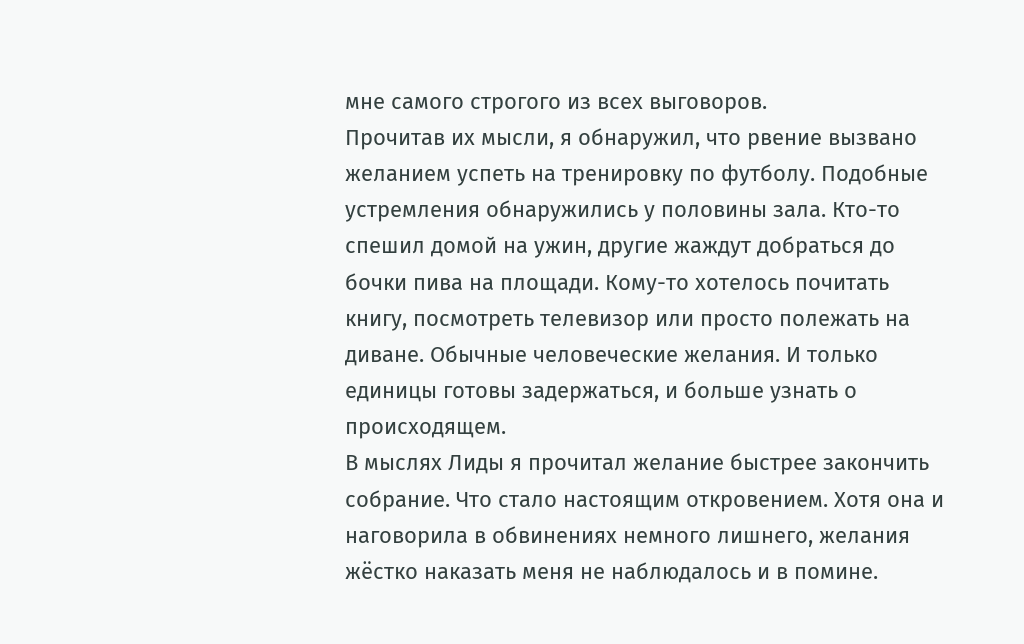мне самого строгого из всех выговоров.
Прочитав их мысли, я обнаружил, что рвение вызвано желанием успеть на тренировку по футболу. Подобные устремления обнаружились у половины зала. Кто-то спешил домой на ужин, другие жаждут добраться до бочки пива на площади. Кому-то хотелось почитать книгу, посмотреть телевизор или просто полежать на диване. Обычные человеческие желания. И только единицы готовы задержаться, и больше узнать о происходящем.
В мыслях Лиды я прочитал желание быстрее закончить собрание. Что стало настоящим откровением. Хотя она и наговорила в обвинениях немного лишнего, желания жёстко наказать меня не наблюдалось и в помине.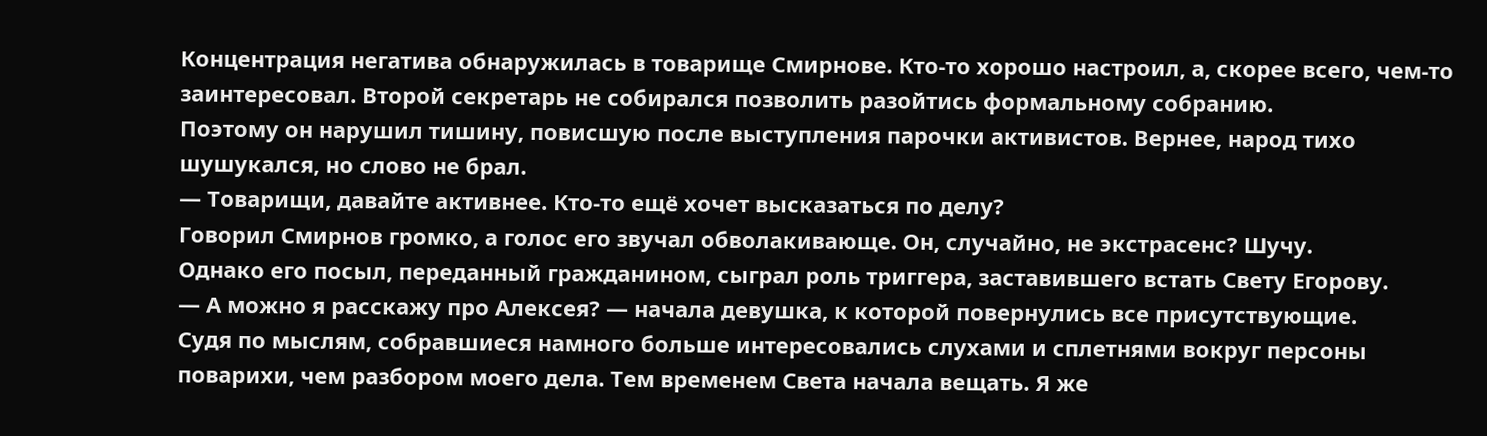Концентрация негатива обнаружилась в товарище Смирнове. Кто-то хорошо настроил, а, скорее всего, чем-то заинтересовал. Второй секретарь не собирался позволить разойтись формальному собранию.
Поэтому он нарушил тишину, повисшую после выступления парочки активистов. Вернее, народ тихо шушукался, но слово не брал.
— Товарищи, давайте активнее. Кто-то ещё хочет высказаться по делу?
Говорил Смирнов громко, а голос его звучал обволакивающе. Он, случайно, не экстрасенс? Шучу.
Однако его посыл, переданный гражданином, сыграл роль триггера, заставившего встать Свету Егорову.
— А можно я расскажу про Алексея? — начала девушка, к которой повернулись все присутствующие.
Судя по мыслям, собравшиеся намного больше интересовались слухами и сплетнями вокруг персоны поварихи, чем разбором моего дела. Тем временем Света начала вещать. Я же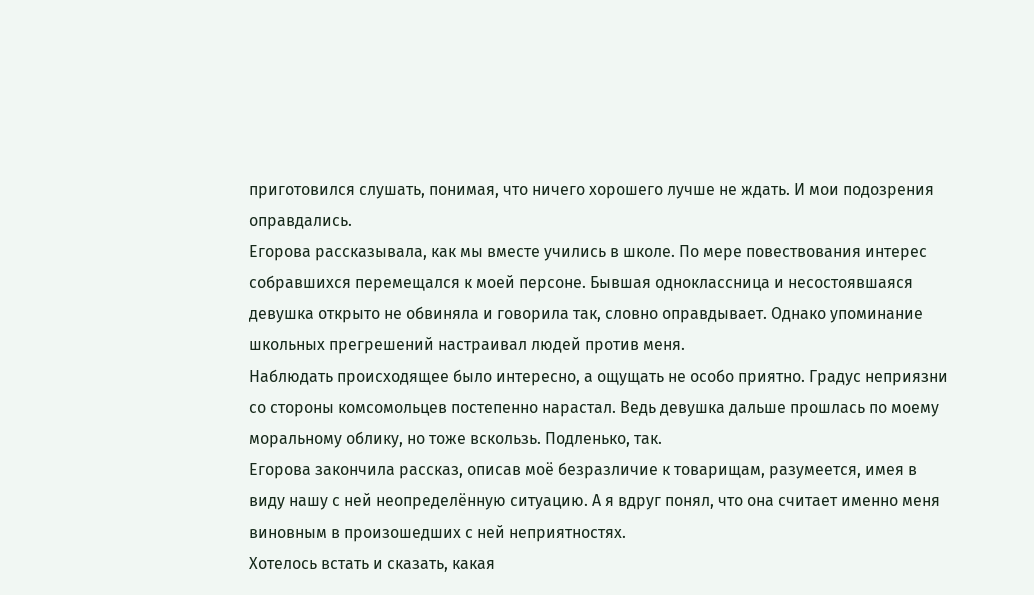приготовился слушать, понимая, что ничего хорошего лучше не ждать. И мои подозрения оправдались.
Егорова рассказывала, как мы вместе учились в школе. По мере повествования интерес собравшихся перемещался к моей персоне. Бывшая одноклассница и несостоявшаяся девушка открыто не обвиняла и говорила так, словно оправдывает. Однако упоминание школьных прегрешений настраивал людей против меня.
Наблюдать происходящее было интересно, а ощущать не особо приятно. Градус неприязни со стороны комсомольцев постепенно нарастал. Ведь девушка дальше прошлась по моему моральному облику, но тоже вскользь. Подленько, так.
Егорова закончила рассказ, описав моё безразличие к товарищам, разумеется, имея в виду нашу с ней неопределённую ситуацию. А я вдруг понял, что она считает именно меня виновным в произошедших с ней неприятностях.
Хотелось встать и сказать, какая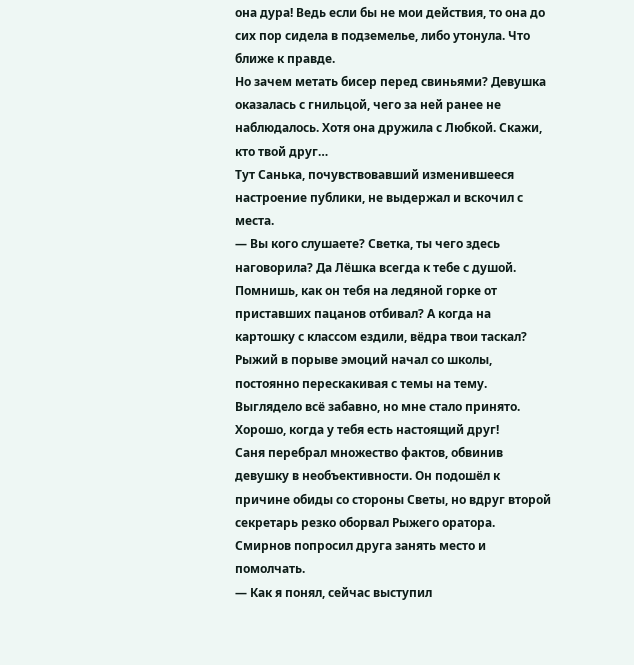она дура! Ведь если бы не мои действия, то она до сих пор сидела в подземелье, либо утонула. Что ближе к правде.
Но зачем метать бисер перед свиньями? Девушка оказалась с гнильцой, чего за ней ранее не наблюдалось. Хотя она дружила с Любкой. Скажи, кто твой друг…
Тут Санька, почувствовавший изменившееся настроение публики, не выдержал и вскочил с места.
— Вы кого слушаете? Светка, ты чего здесь наговорила? Да Лёшка всегда к тебе с душой. Помнишь, как он тебя на ледяной горке от приставших пацанов отбивал? А когда на картошку с классом ездили, вёдра твои таскал?
Рыжий в порыве эмоций начал со школы, постоянно перескакивая с темы на тему. Выглядело всё забавно, но мне стало принято. Хорошо, когда у тебя есть настоящий друг!
Саня перебрал множество фактов, обвинив девушку в необъективности. Он подошёл к причине обиды со стороны Светы, но вдруг второй секретарь резко оборвал Рыжего оратора. Смирнов попросил друга занять место и помолчать.
— Как я понял, сейчас выступил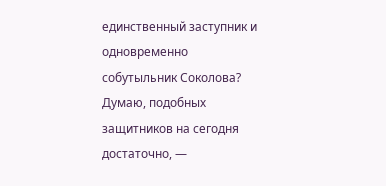единственный заступник и одновременно собутыльник Соколова? Думаю, подобных защитников на сегодня достаточно, —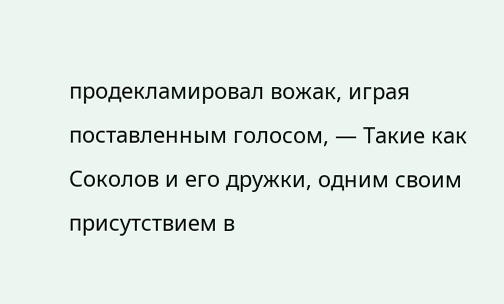продекламировал вожак, играя поставленным голосом, — Такие как Соколов и его дружки, одним своим присутствием в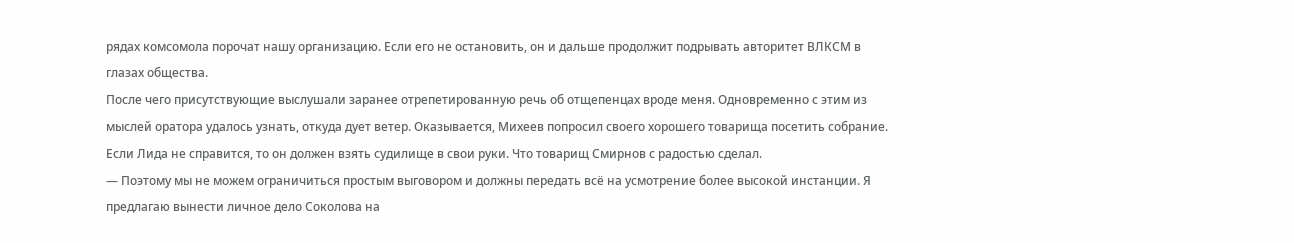рядах комсомола порочат нашу организацию. Если его не остановить, он и дальше продолжит подрывать авторитет ВЛКСМ в глазах общества.
После чего присутствующие выслушали заранее отрепетированную речь об отщепенцах вроде меня. Одновременно с этим из мыслей оратора удалось узнать, откуда дует ветер. Оказывается, Михеев попросил своего хорошего товарища посетить собрание. Если Лида не справится, то он должен взять судилище в свои руки. Что товарищ Смирнов с радостью сделал.
— Поэтому мы не можем ограничиться простым выговором и должны передать всё на усмотрение более высокой инстанции. Я предлагаю вынести личное дело Соколова на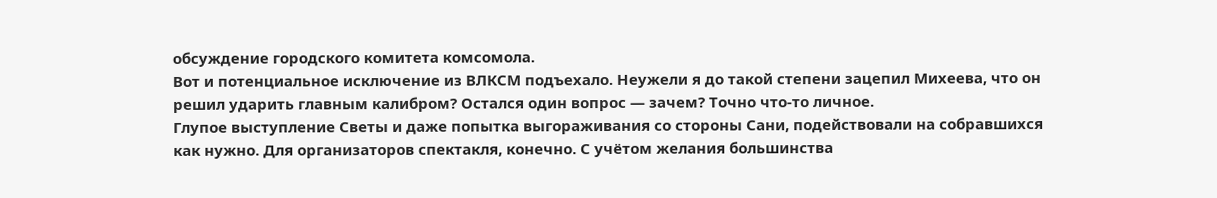обсуждение городского комитета комсомола.
Вот и потенциальное исключение из ВЛКСМ подъехало. Неужели я до такой степени зацепил Михеева, что он решил ударить главным калибром? Остался один вопрос — зачем? Точно что-то личное.
Глупое выступление Светы и даже попытка выгораживания со стороны Сани, подействовали на собравшихся как нужно. Для организаторов спектакля, конечно. С учётом желания большинства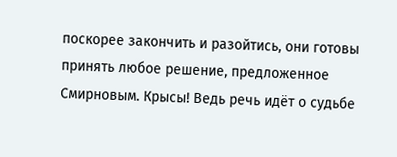поскорее закончить и разойтись, они готовы принять любое решение, предложенное Смирновым. Крысы! Ведь речь идёт о судьбе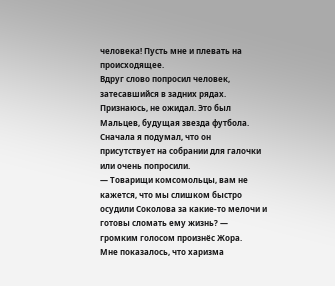человека! Пусть мне и плевать на происходящее.
Вдруг слово попросил человек, затесавшийся в задних рядах. Признаюсь, не ожидал. Это был Мальцев, будущая звезда футбола. Сначала я подумал, что он присутствует на собрании для галочки или очень попросили.
— Товарищи комсомольцы, вам не кажется, что мы слишком быстро осудили Соколова за какие-то мелочи и готовы сломать ему жизнь? — громким голосом произнёс Жора.
Мне показалось, что харизма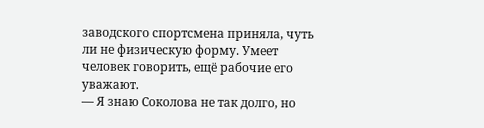заводского спортсмена приняла, чуть ли не физическую форму. Умеет человек говорить, ещё рабочие его уважают.
— Я знаю Соколова не так долго, но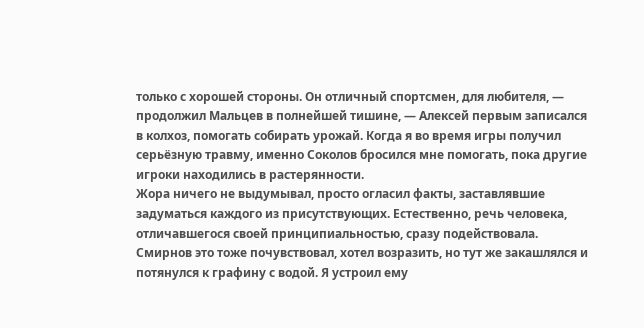только с хорошей стороны. Он отличный спортсмен, для любителя, — продолжил Мальцев в полнейшей тишине, — Алексей первым записался в колхоз, помогать собирать урожай. Когда я во время игры получил серьёзную травму, именно Соколов бросился мне помогать, пока другие игроки находились в растерянности.
Жора ничего не выдумывал, просто огласил факты, заставлявшие задуматься каждого из присутствующих. Естественно, речь человека, отличавшегося своей принципиальностью, сразу подействовала. Смирнов это тоже почувствовал, хотел возразить, но тут же закашлялся и потянулся к графину с водой. Я устроил ему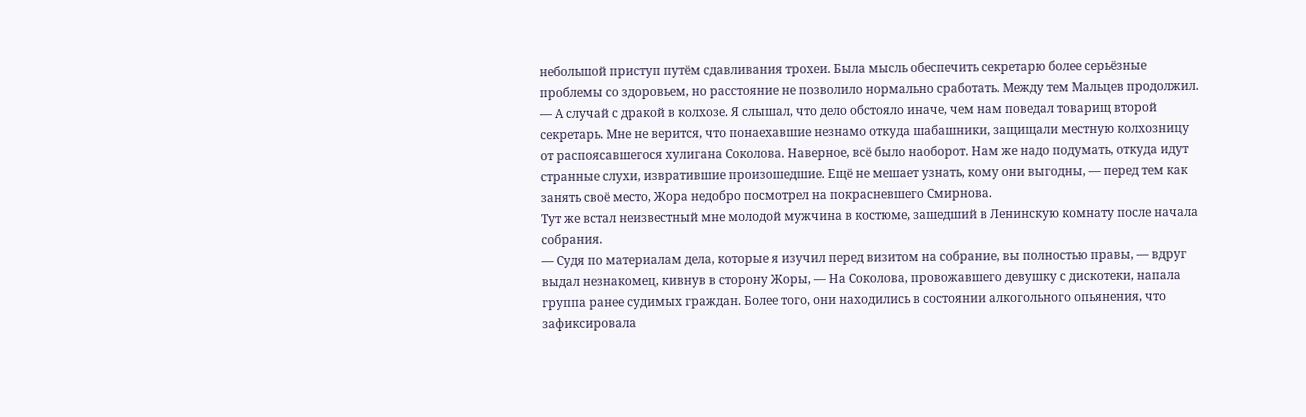небольшой приступ путём сдавливания трохеи. Была мысль обеспечить секретарю более серьёзные проблемы со здоровьем, но расстояние не позволило нормально сработать. Между тем Мальцев продолжил.
— А случай с дракой в колхозе. Я слышал, что дело обстояло иначе, чем нам поведал товарищ второй секретарь. Мне не верится, что понаехавшие незнамо откуда шабашники, защищали местную колхозницу от распоясавшегося хулигана Соколова. Наверное, всё было наоборот. Нам же надо подумать, откуда идут странные слухи, извратившие произошедшие. Ещё не мешает узнать, кому они выгодны, — перед тем как занять своё место, Жора недобро посмотрел на покрасневшего Смирнова.
Тут же встал неизвестный мне молодой мужчина в костюме, зашедший в Ленинскую комнату после начала собрания.
— Судя по материалам дела, которые я изучил перед визитом на собрание, вы полностью правы, — вдруг выдал незнакомец, кивнув в сторону Жоры, — На Соколова, провожавшего девушку с дискотеки, напала группа ранее судимых граждан. Более того, они находились в состоянии алкогольного опьянения, что зафиксировала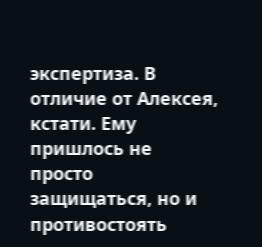экспертиза. В отличие от Алексея, кстати. Ему пришлось не просто защищаться, но и противостоять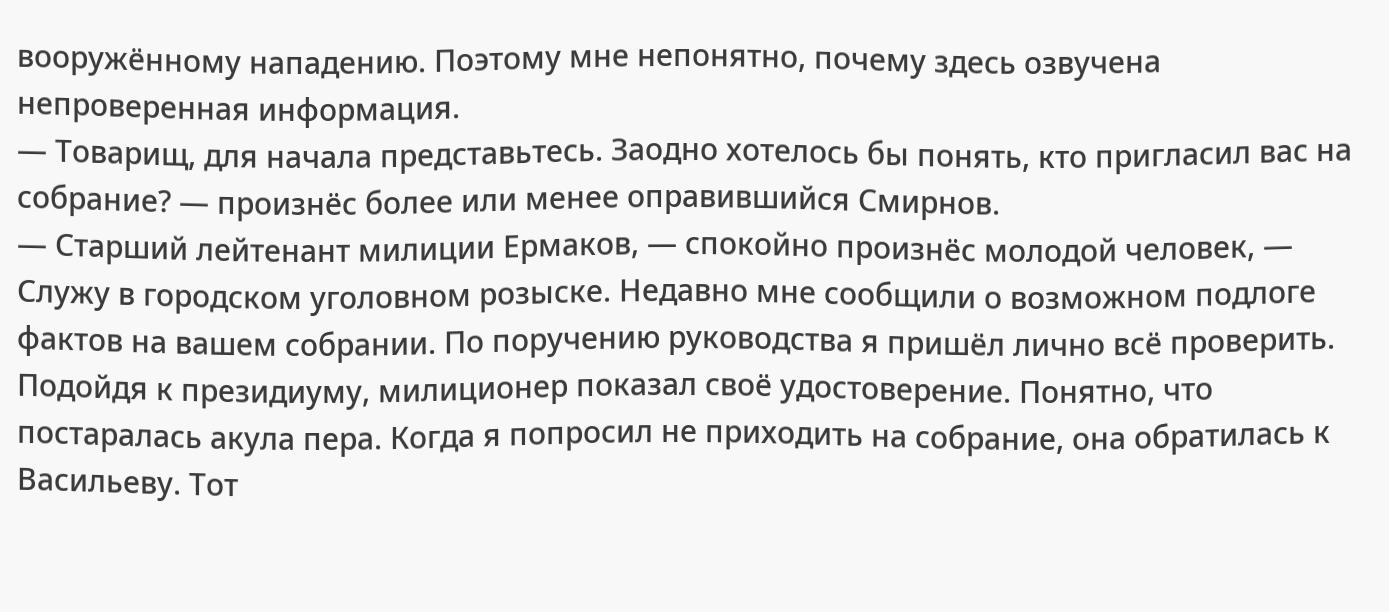вооружённому нападению. Поэтому мне непонятно, почему здесь озвучена непроверенная информация.
— Товарищ, для начала представьтесь. Заодно хотелось бы понять, кто пригласил вас на собрание? — произнёс более или менее оправившийся Смирнов.
— Старший лейтенант милиции Ермаков, — спокойно произнёс молодой человек, — Служу в городском уголовном розыске. Недавно мне сообщили о возможном подлоге фактов на вашем собрании. По поручению руководства я пришёл лично всё проверить.
Подойдя к президиуму, милиционер показал своё удостоверение. Понятно, что постаралась акула пера. Когда я попросил не приходить на собрание, она обратилась к Васильеву. Тот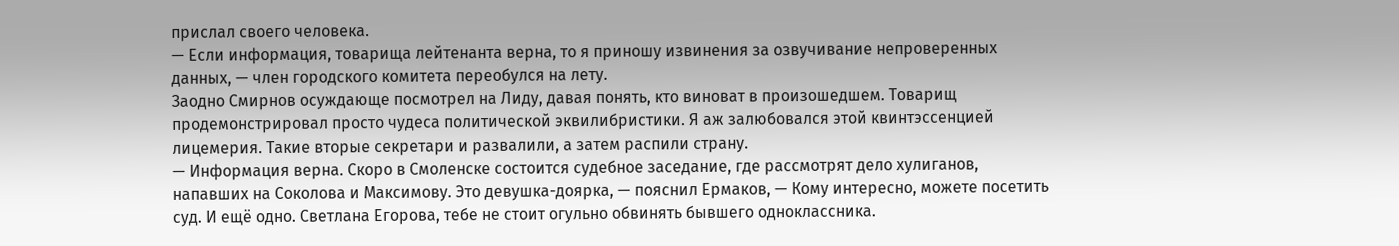прислал своего человека.
— Если информация, товарища лейтенанта верна, то я приношу извинения за озвучивание непроверенных данных, — член городского комитета переобулся на лету.
Заодно Смирнов осуждающе посмотрел на Лиду, давая понять, кто виноват в произошедшем. Товарищ продемонстрировал просто чудеса политической эквилибристики. Я аж залюбовался этой квинтэссенцией лицемерия. Такие вторые секретари и развалили, а затем распили страну.
— Информация верна. Скоро в Смоленске состоится судебное заседание, где рассмотрят дело хулиганов, напавших на Соколова и Максимову. Это девушка-доярка, — пояснил Ермаков, — Кому интересно, можете посетить суд. И ещё одно. Светлана Егорова, тебе не стоит огульно обвинять бывшего одноклассника.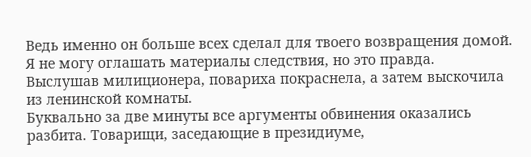Ведь именно он больше всех сделал для твоего возвращения домой. Я не могу оглашать материалы следствия, но это правда.
Выслушав милиционера, повариха покраснела, а затем выскочила из ленинской комнаты.
Буквально за две минуты все аргументы обвинения оказались разбита. Товарищи, заседающие в президиуме,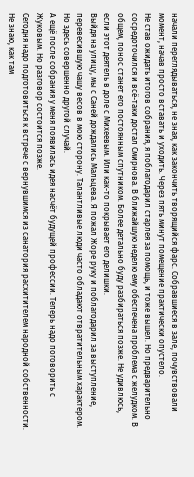начали переглядываться, не зная, как закончить творящийся фарс. Собравшиеся в зале, почувствовали момент, начав просто вставать и уходить. Через пять минут помещение практически опустело.
Не став ожидать итогов собрания, я поблагодарил старлея за помощь, и тоже вышел. Но предварительно сосредоточился и всё-таки достал Смирнова. В ближайшую неделю ему обеспечена проблема с желудком. В общем, понос станет его постоянным спутником. Более детально буду разбираться позже. Не удивлюсь, если этот деятель в доле с Михеевым. Или как-то покрывает его делишки.
Выйдя на улицу, мы с Саней дождались Мальцева. Я пожал Жоре руку и поблагодарил за выступление, перевесившую чашу весов в мою сторону. Талантливые люди часто обладают отвратительным характером. Но здесь совершенно другой случай.
А ещё после собрания у меня появилась идея насчёт будущей профессии. Теперь надо поговорить с Жуковым. Но разговор состоится позже.
Сегодня надо подготовиться к встрече с вернувшимся из санатория расхитителем народной собственности. Не знаю, как там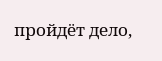пройдёт дело,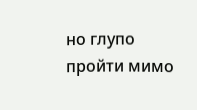но глупо пройти мимо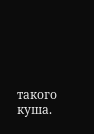такого куша.